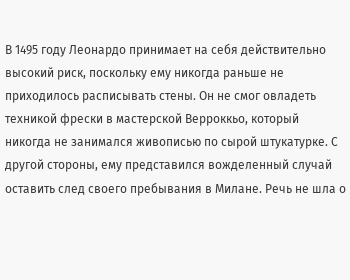В 1495 году Леонардо принимает на себя действительно высокий риск, поскольку ему никогда раньше не приходилось расписывать стены. Он не смог овладеть техникой фрески в мастерской Верроккьо, который никогда не занимался живописью по сырой штукатурке. С другой стороны, ему представился вожделенный случай оставить след своего пребывания в Милане. Речь не шла о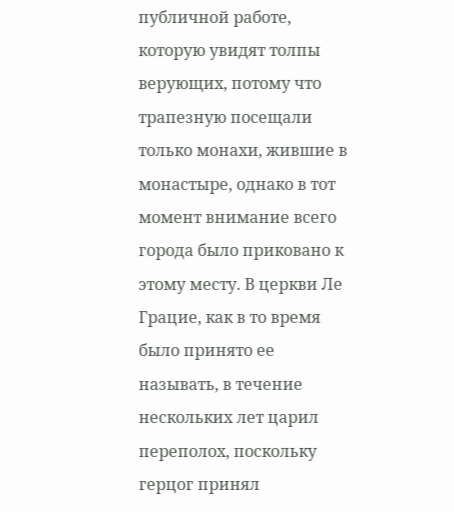публичной работе, которую увидят толпы верующих, потому что трапезную посещали только монахи, жившие в монастыре, однако в тот момент внимание всего города было приковано к этому месту. В церкви Ле Грацие, как в то время было принято ее называть, в течение нескольких лет царил переполох, поскольку герцог принял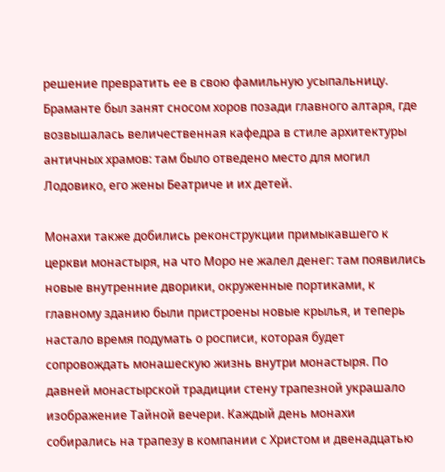решение превратить ее в свою фамильную усыпальницу. Браманте был занят сносом хоров позади главного алтаря, где возвышалась величественная кафедра в стиле архитектуры античных храмов: там было отведено место для могил Лодовико, его жены Беатриче и их детей.

Монахи также добились реконструкции примыкавшего к церкви монастыря, на что Моро не жалел денег: там появились новые внутренние дворики, окруженные портиками, к главному зданию были пристроены новые крылья, и теперь настало время подумать о росписи, которая будет сопровождать монашескую жизнь внутри монастыря. По давней монастырской традиции стену трапезной украшало изображение Тайной вечери. Каждый день монахи собирались на трапезу в компании с Христом и двенадцатью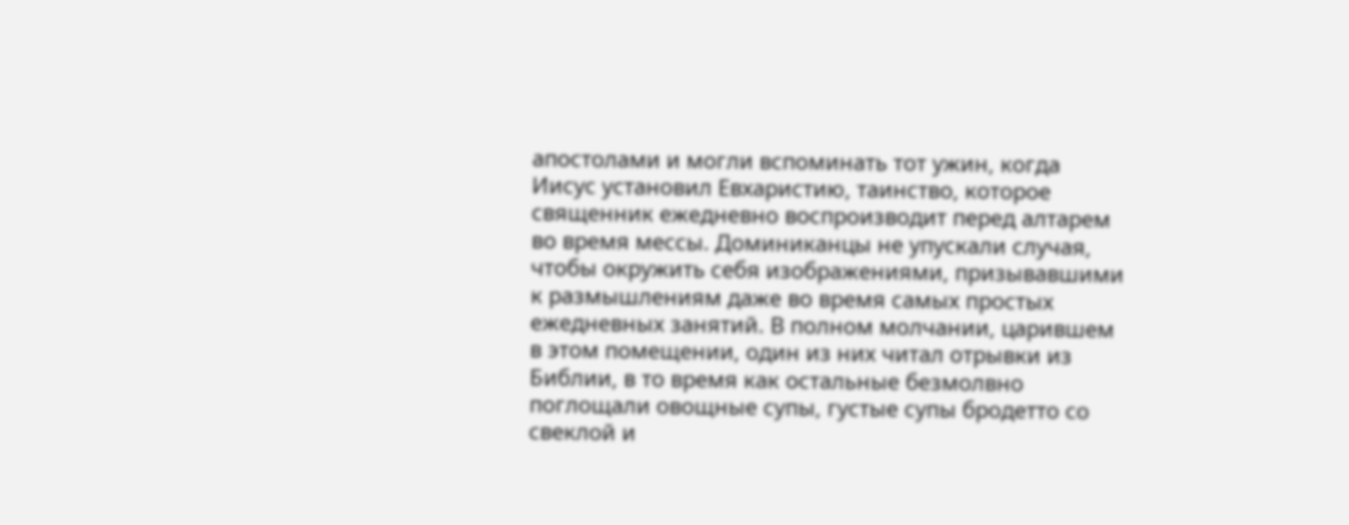апостолами и могли вспоминать тот ужин, когда Иисус установил Евхаристию, таинство, которое священник ежедневно воспроизводит перед алтарем во время мессы. Доминиканцы не упускали случая, чтобы окружить себя изображениями, призывавшими к размышлениям даже во время самых простых ежедневных занятий. В полном молчании, царившем в этом помещении, один из них читал отрывки из Библии, в то время как остальные безмолвно поглощали овощные супы, густые супы бродетто со свеклой и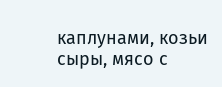каплунами, козьи сыры, мясо с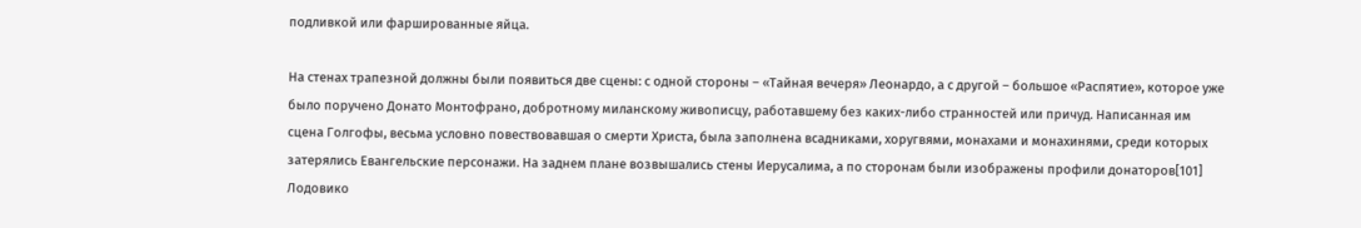подливкой или фаршированные яйца.

На стенах трапезной должны были появиться две сцены: с одной стороны – «Тайная вечеря» Леонардо, а с другой – большое «Распятие», которое уже было поручено Донато Монтофрано, добротному миланскому живописцу, работавшему без каких-либо странностей или причуд. Написанная им сцена Голгофы, весьма условно повествовавшая о смерти Христа, была заполнена всадниками, хоругвями, монахами и монахинями, среди которых затерялись Евангельские персонажи. На заднем плане возвышались стены Иерусалима, а по сторонам были изображены профили донаторов[101] Лодовико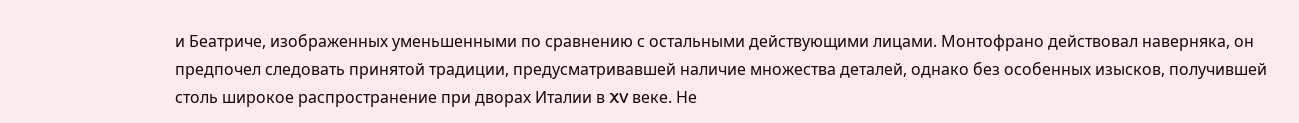и Беатриче, изображенных уменьшенными по сравнению с остальными действующими лицами. Монтофрано действовал наверняка, он предпочел следовать принятой традиции, предусматривавшей наличие множества деталей, однако без особенных изысков, получившей столь широкое распространение при дворах Италии в XV веке. Не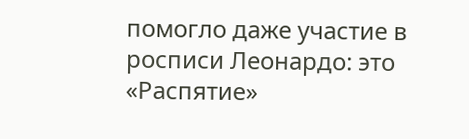помогло даже участие в росписи Леонардо: это «Распятие»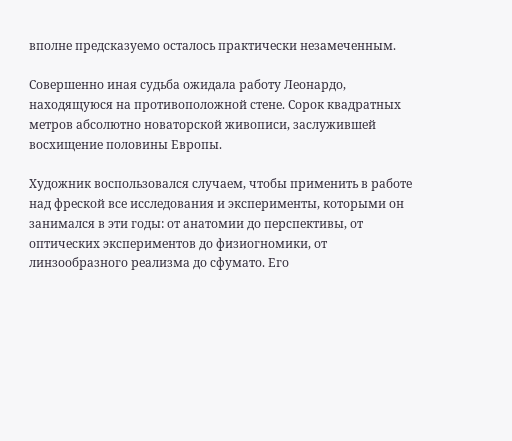вполне предсказуемо осталось практически незамеченным.

Совершенно иная судьба ожидала работу Леонардо, находящуюся на противоположной стене. Сорок квадратных метров абсолютно новаторской живописи, заслужившей восхищение половины Европы.

Художник воспользовался случаем, чтобы применить в работе над фреской все исследования и эксперименты, которыми он занимался в эти годы: от анатомии до перспективы, от оптических экспериментов до физиогномики, от линзообразного реализма до сфумато. Его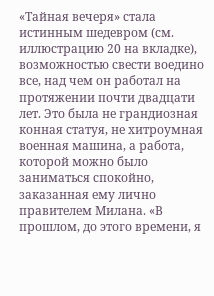«Тайная вечеря» стала истинным шедевром (см. иллюстрацию 20 на вкладке), возможностью свести воедино все, над чем он работал на протяжении почти двадцати лет. Это была не грандиозная конная статуя, не хитроумная военная машина, а работа, которой можно было заниматься спокойно, заказанная ему лично правителем Милана. «В прошлом, до этого времени, я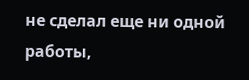не сделал еще ни одной работы,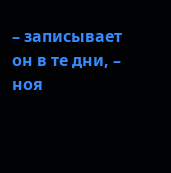– записывает он в те дни, – ноя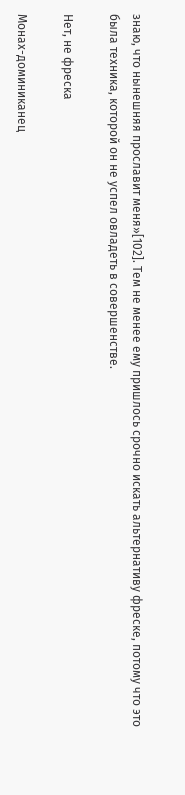знаю, что нынешняя прославит меня»[102]. Тем не менее ему пришлось срочно искать альтернативу фреске, потому что это была техника, которой он не успел овладеть в совершенстве.

Нет, не фреска

Монах-доминиканец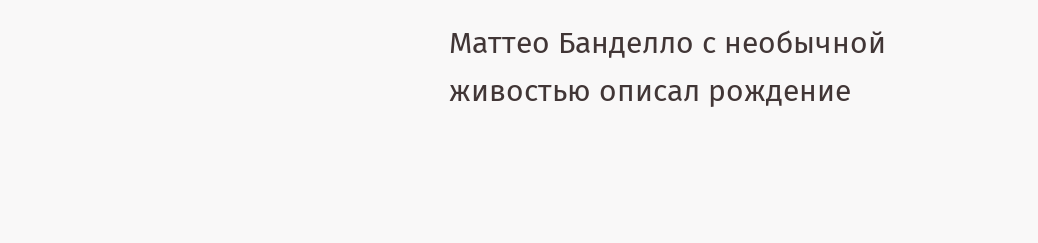Маттео Банделло с необычной живостью описал рождение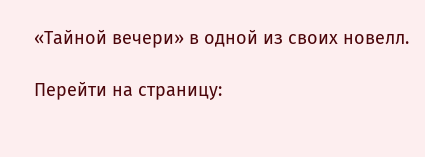«Тайной вечери» в одной из своих новелл.

Перейти на страницу: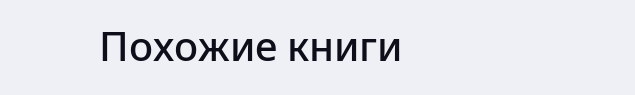Похожие книги